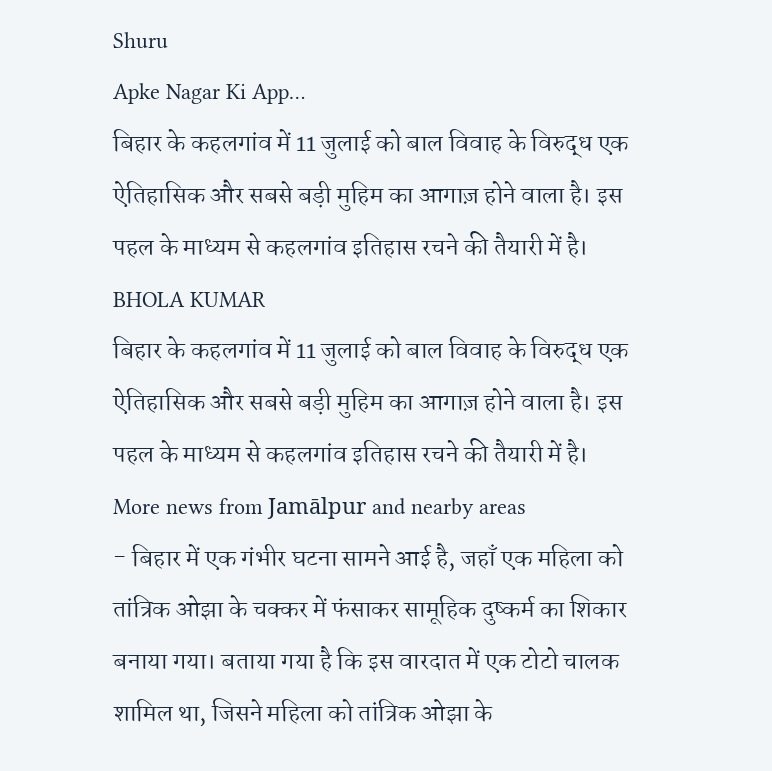Shuru
Apke Nagar Ki App…
बिहार के कहलगांव में 11 जुलाई को बाल विवाह के विरुद्ध एक ऐतिहासिक और सबसे बड़ी मुहिम का आगाज़ होने वाला है। इस पहल के माध्यम से कहलगांव इतिहास रचने की तैयारी में है।
BHOLA KUMAR
बिहार के कहलगांव में 11 जुलाई को बाल विवाह के विरुद्ध एक ऐतिहासिक और सबसे बड़ी मुहिम का आगाज़ होने वाला है। इस पहल के माध्यम से कहलगांव इतिहास रचने की तैयारी में है।
More news from Jamālpur and nearby areas
- बिहार में एक गंभीर घटना सामने आई है, जहाँ एक महिला को तांत्रिक ओझा के चक्कर में फंसाकर सामूहिक दुष्कर्म का शिकार बनाया गया। बताया गया है कि इस वारदात में एक टोटो चालक शामिल था, जिसने महिला को तांत्रिक ओझा के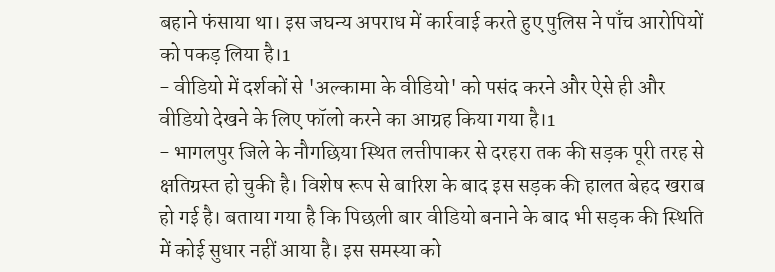बहाने फंसाया था। इस जघन्य अपराध में कार्रवाई करते हुए पुलिस ने पाँच आरोपियों को पकड़ लिया है।1
- वीडियो में दर्शकों से 'अल्कामा के वीडियो' को पसंद करने और ऐसे ही और वीडियो देखने के लिए फॉलो करने का आग्रह किया गया है।1
- भागलपुर जिले के नौगछिया स्थित लत्तीपाकर से दरहरा तक की सड़क पूरी तरह से क्षतिग्रस्त हो चुकी है। विशेष रूप से बारिश के बाद इस सड़क की हालत बेहद खराब हो गई है। बताया गया है कि पिछली बार वीडियो बनाने के बाद भी सड़क की स्थिति में कोई सुधार नहीं आया है। इस समस्या को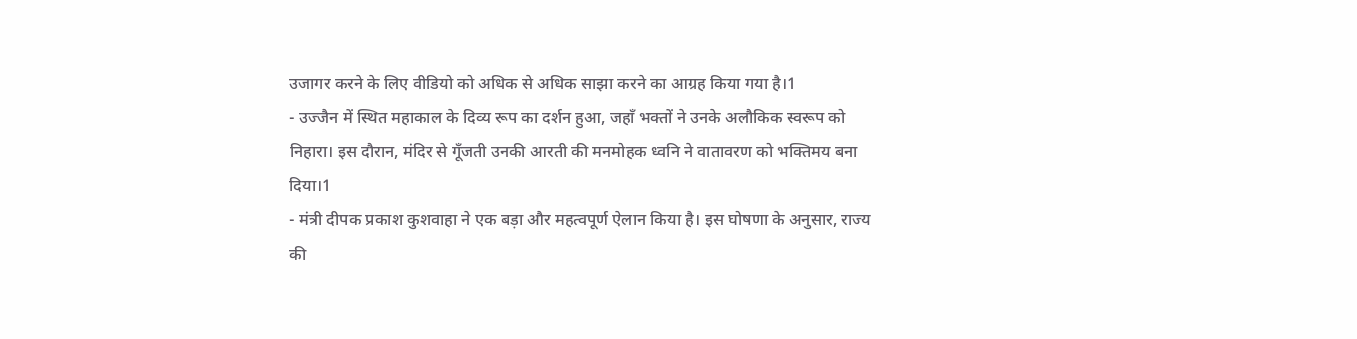उजागर करने के लिए वीडियो को अधिक से अधिक साझा करने का आग्रह किया गया है।1
- उज्जैन में स्थित महाकाल के दिव्य रूप का दर्शन हुआ, जहाँ भक्तों ने उनके अलौकिक स्वरूप को निहारा। इस दौरान, मंदिर से गूँजती उनकी आरती की मनमोहक ध्वनि ने वातावरण को भक्तिमय बना दिया।1
- मंत्री दीपक प्रकाश कुशवाहा ने एक बड़ा और महत्वपूर्ण ऐलान किया है। इस घोषणा के अनुसार, राज्य की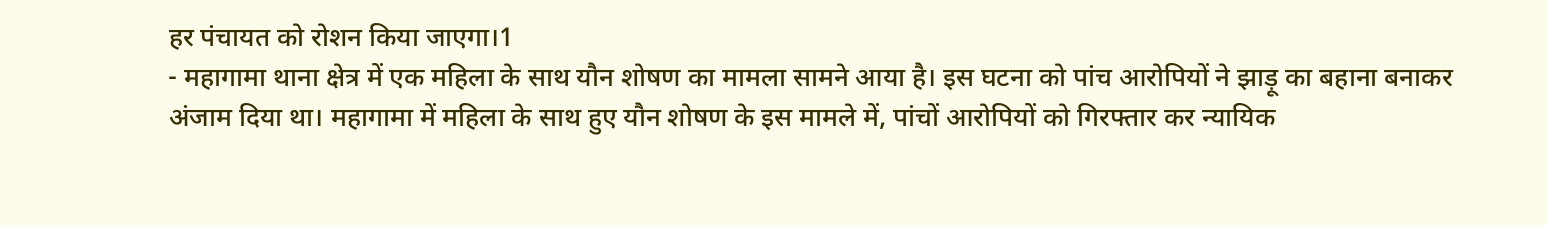हर पंचायत को रोशन किया जाएगा।1
- महागामा थाना क्षेत्र में एक महिला के साथ यौन शोषण का मामला सामने आया है। इस घटना को पांच आरोपियों ने झाड़ू का बहाना बनाकर अंजाम दिया था। महागामा में महिला के साथ हुए यौन शोषण के इस मामले में, पांचों आरोपियों को गिरफ्तार कर न्यायिक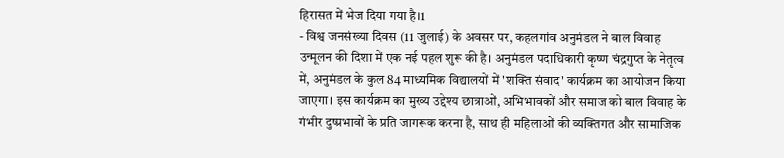हिरासत में भेज दिया गया है।1
- विश्व जनसंख्या दिवस (11 जुलाई) के अवसर पर, कहलगांव अनुमंडल ने बाल विवाह उन्मूलन की दिशा में एक नई पहल शुरू की है। अनुमंडल पदाधिकारी कृष्ण चंद्रगुप्त के नेतृत्व में, अनुमंडल के कुल 84 माध्यमिक विद्यालयों में 'शक्ति संवाद' कार्यक्रम का आयोजन किया जाएगा। इस कार्यक्रम का मुख्य उद्देश्य छात्राओं, अभिभावकों और समाज को बाल विवाह के गंभीर दुष्प्रभावों के प्रति जागरूक करना है, साथ ही महिलाओं की व्यक्तिगत और सामाजिक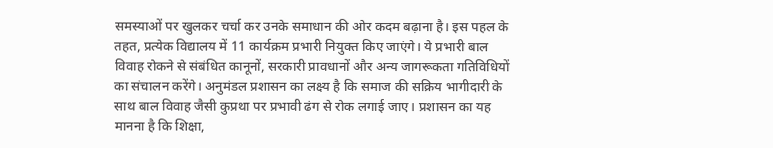समस्याओं पर खुलकर चर्चा कर उनके समाधान की ओर कदम बढ़ाना है। इस पहल के तहत, प्रत्येक विद्यालय में 11 कार्यक्रम प्रभारी नियुक्त किए जाएंगे। ये प्रभारी बाल विवाह रोकने से संबंधित कानूनों, सरकारी प्रावधानों और अन्य जागरूकता गतिविधियों का संचालन करेंगे। अनुमंडल प्रशासन का लक्ष्य है कि समाज की सक्रिय भागीदारी के साथ बाल विवाह जैसी कुप्रथा पर प्रभावी ढंग से रोक लगाई जाए। प्रशासन का यह मानना है कि शिक्षा,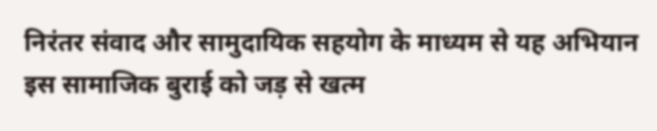निरंतर संवाद और सामुदायिक सहयोग के माध्यम से यह अभियान इस सामाजिक बुराई को जड़ से खत्म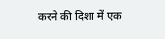करने की दिशा में एक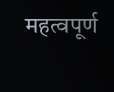महत्वपूर्ण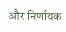और निर्णायक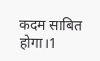कदम साबित होगा।1